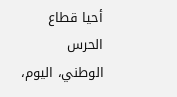أحيا قطاع الحرس الوطني، اليوم،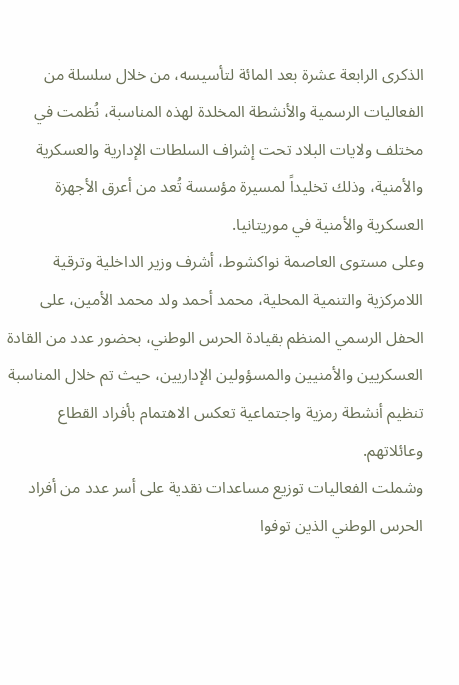الذكرى الرابعة عشرة بعد المائة لتأسيسه، من خلال سلسلة من الفعاليات الرسمية والأنشطة المخلدة لهذه المناسبة، نُظمت في مختلف ولايات البلاد تحت إشراف السلطات الإدارية والعسكرية والأمنية، وذلك تخليداً لمسيرة مؤسسة تُعد من أعرق الأجهزة العسكرية والأمنية في موريتانيا.
وعلى مستوى العاصمة نواكشوط، أشرف وزير الداخلية وترقية اللامركزية والتنمية المحلية، محمد أحمد ولد محمد الأمين، على الحفل الرسمي المنظم بقيادة الحرس الوطني، بحضور عدد من القادة العسكريين والأمنيين والمسؤولين الإداريين، حيث تم خلال المناسبة تنظيم أنشطة رمزية واجتماعية تعكس الاهتمام بأفراد القطاع وعائلاتهم.
وشملت الفعاليات توزيع مساعدات نقدية على أسر عدد من أفراد الحرس الوطني الذين توفوا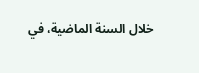خلال السنة الماضية، في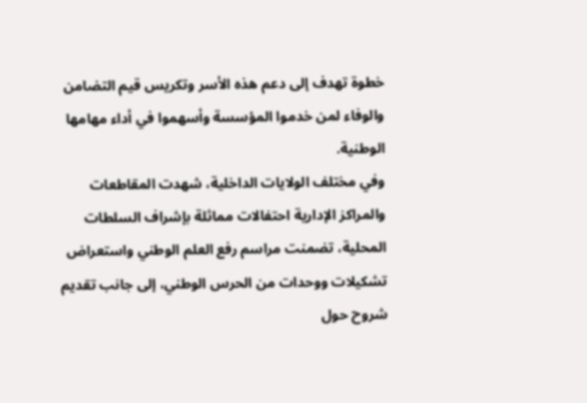خطوة تهدف إلى دعم هذه الأسر وتكريس قيم التضامن والوفاء لمن خدموا المؤسسة وأسهموا في أداء مهامها الوطنية.
وفي مختلف الولايات الداخلية، شهدت المقاطعات والمراكز الإدارية احتفالات مماثلة بإشراف السلطات المحلية، تضمنت مراسم رفع العلم الوطني واستعراض تشكيلات ووحدات من الحرس الوطني، إلى جانب تقديم شروح حول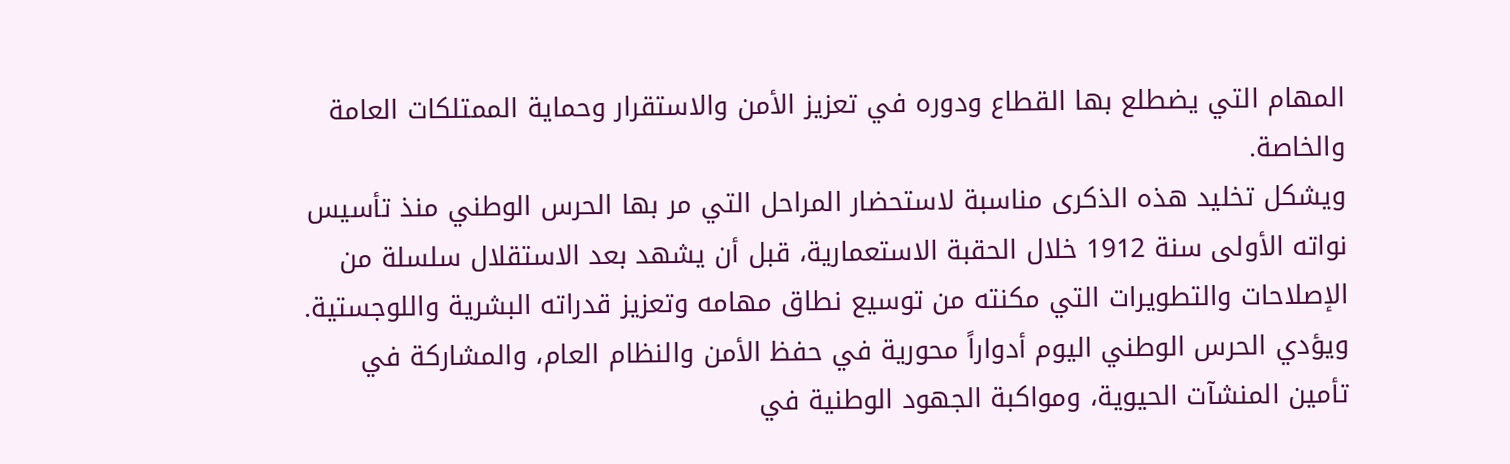المهام التي يضطلع بها القطاع ودوره في تعزيز الأمن والاستقرار وحماية الممتلكات العامة والخاصة.
ويشكل تخليد هذه الذكرى مناسبة لاستحضار المراحل التي مر بها الحرس الوطني منذ تأسيس نواته الأولى سنة 1912 خلال الحقبة الاستعمارية، قبل أن يشهد بعد الاستقلال سلسلة من الإصلاحات والتطويرات التي مكنته من توسيع نطاق مهامه وتعزيز قدراته البشرية واللوجستية.
ويؤدي الحرس الوطني اليوم أدواراً محورية في حفظ الأمن والنظام العام، والمشاركة في تأمين المنشآت الحيوية، ومواكبة الجهود الوطنية في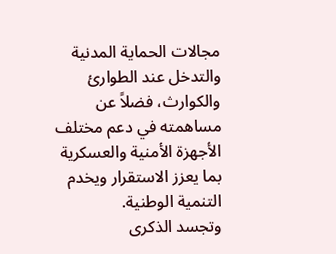مجالات الحماية المدنية والتدخل عند الطوارئ والكوارث، فضلاً عن مساهمته في دعم مختلف الأجهزة الأمنية والعسكرية بما يعزز الاستقرار ويخدم التنمية الوطنية.
وتجسد الذكرى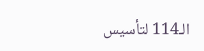الـ114 لتأسيس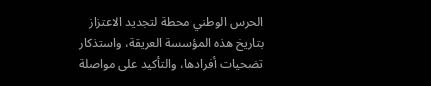الحرس الوطني محطة لتجديد الاعتزاز بتاريخ هذه المؤسسة العريقة، واستذكار تضحيات أفرادها، والتأكيد على مواصلة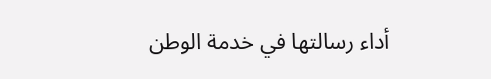أداء رسالتها في خدمة الوطن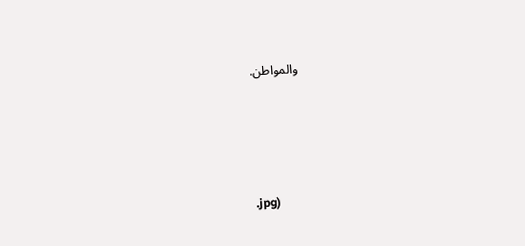والمواطن.





.jpg)